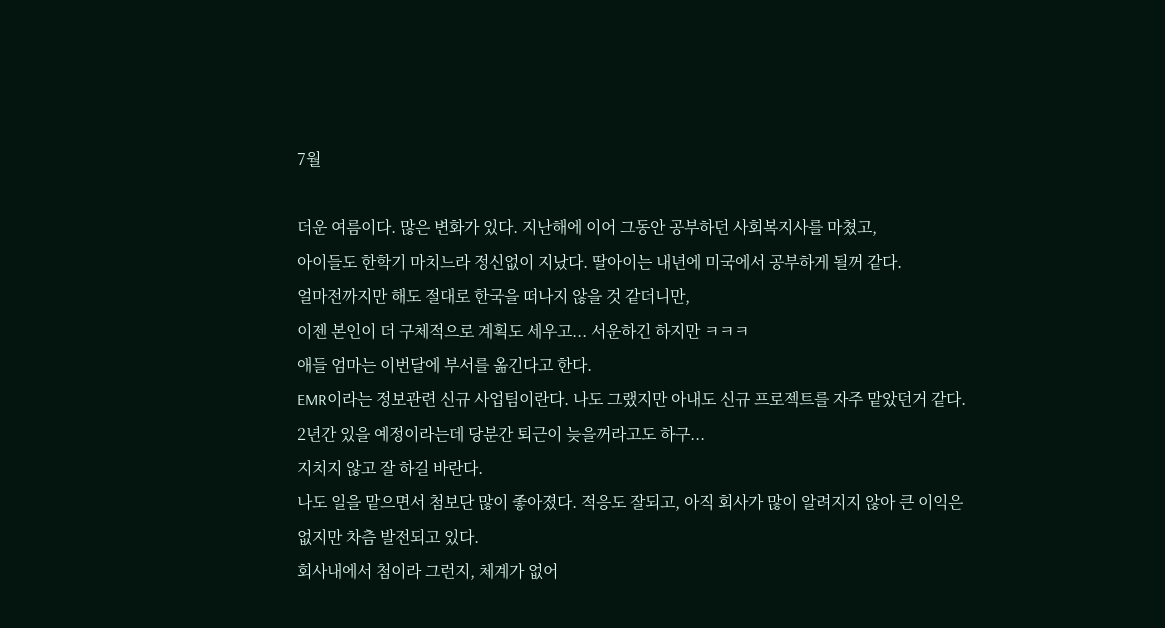7월

더운 여름이다. 많은 변화가 있다. 지난해에 이어 그동안 공부하던 사회복지사를 마쳤고,
아이들도 한학기 마치느라 정신없이 지났다. 딸아이는 내년에 미국에서 공부하게 될꺼 같다.
얼마전까지만 해도 절대로 한국을 떠나지 않을 것 같더니만,
이젠 본인이 더 구체적으로 계획도 세우고... 서운하긴 하지만 ㅋㅋㅋ
애들 엄마는 이번달에 부서를 옮긴다고 한다.
EMR이라는 정보관련 신규 사업팀이란다. 나도 그랬지만 아내도 신규 프로젝트를 자주 맡았던거 같다.
2년간 있을 예정이라는데 당분간 퇴근이 늦을꺼라고도 하구...
지치지 않고 잘 하길 바란다.
나도 일을 맡으면서 첨보단 많이 좋아졌다. 적응도 잘되고, 아직 회사가 많이 알려지지 않아 큰 이익은
없지만 차츰 발전되고 있다.
회사내에서 첨이라 그런지, 체계가 없어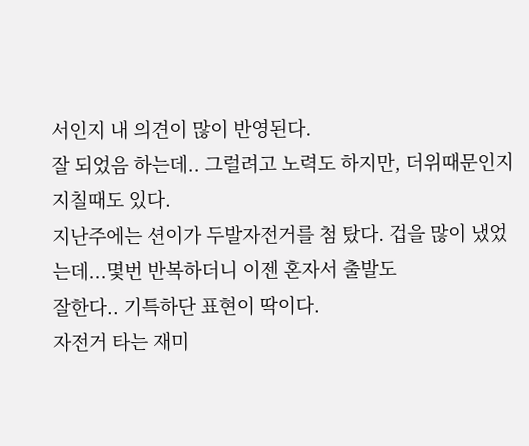서인지 내 의견이 많이 반영된다.
잘 되었음 하는데.. 그럴려고 노력도 하지만, 더위때문인지 지칠때도 있다.
지난주에는 션이가 두발자전거를 첨 탔다. 겁을 많이 냈었는데...몇번 반복하더니 이젠 혼자서 출발도
잘한다.. 기특하단 표현이 딱이다.
자전거 타는 재미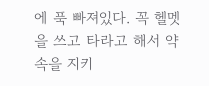에 푹 빠져있다. 꼭 헬멧을 쓰고 타라고 해서 약속을 지키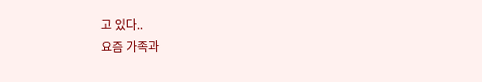고 있다..
요즘 가족과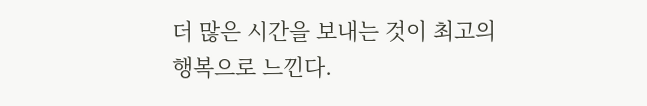더 많은 시간을 보내는 것이 최고의 행복으로 느낀다.